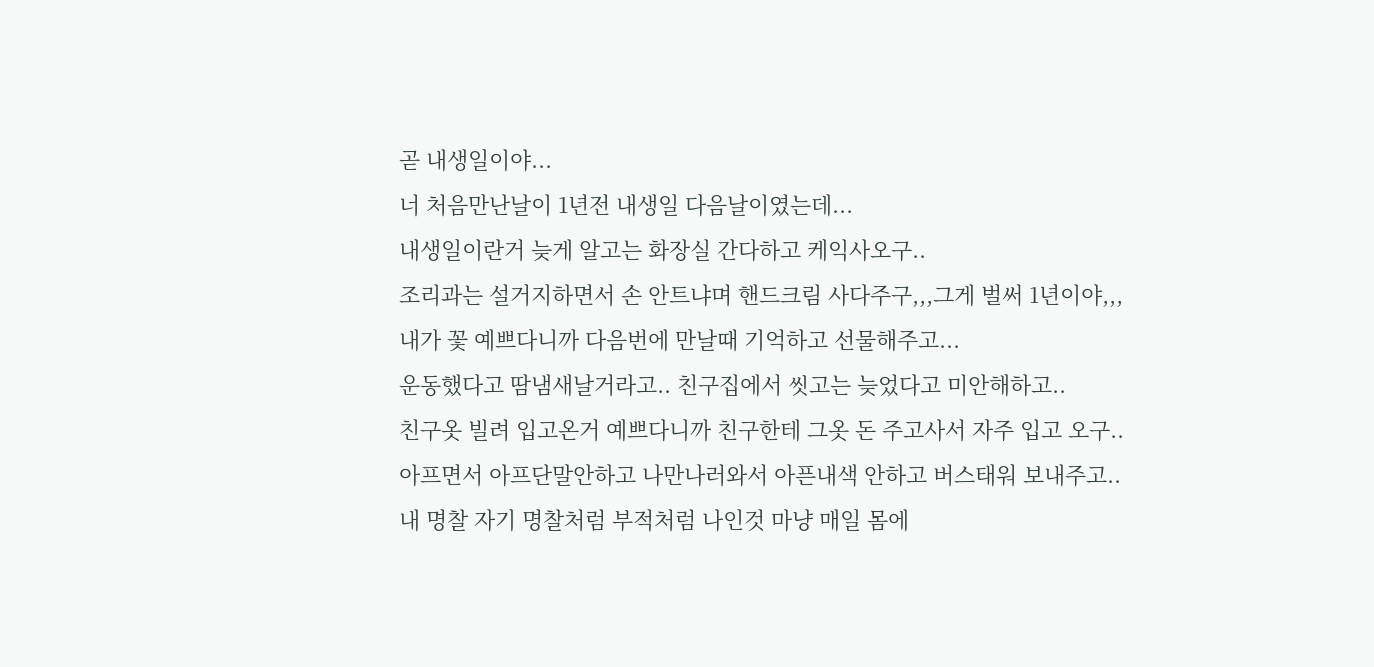곧 내생일이야...
너 처음만난날이 1년전 내생일 다음날이였는데...
내생일이란거 늦게 알고는 화장실 간다하고 케익사오구..
조리과는 설거지하면서 손 안트냐며 핸드크림 사다주구,,,그게 벌써 1년이야,,,
내가 꽃 예쁘다니까 다음번에 만날때 기억하고 선물해주고...
운동했다고 땀냄새날거라고.. 친구집에서 씻고는 늦었다고 미안해하고..
친구옷 빌려 입고온거 예쁘다니까 친구한테 그옷 돈 주고사서 자주 입고 오구..
아프면서 아프단말안하고 나만나러와서 아픈내색 안하고 버스태워 보내주고..
내 명찰 자기 명찰처럼 부적처럼 나인것 마냥 매일 몸에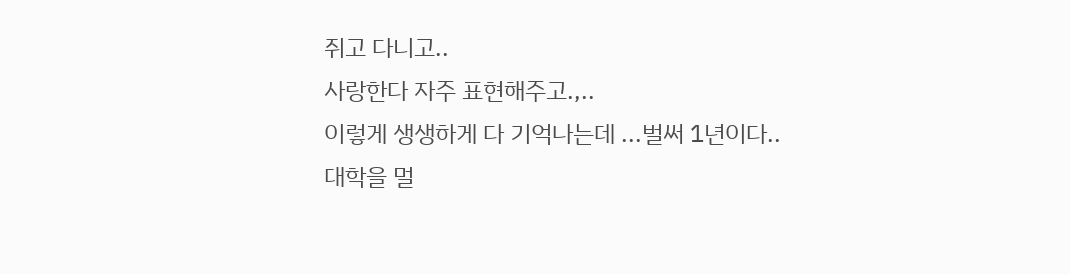쥐고 다니고..
사랑한다 자주 표현해주고.,..
이렇게 생생하게 다 기억나는데 ...벌써 1년이다..
대학을 멀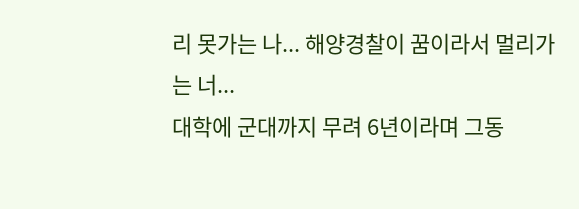리 못가는 나... 해양경찰이 꿈이라서 멀리가는 너...
대학에 군대까지 무려 6년이라며 그동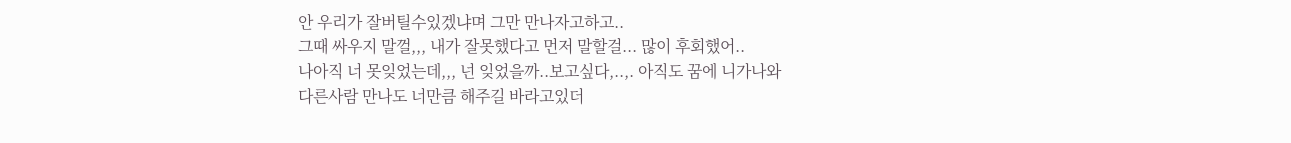안 우리가 잘버틸수있겠냐며 그만 만나자고하고..
그때 싸우지 말껄,,, 내가 잘못했다고 먼저 말할걸... 많이 후회했어..
나아직 너 못잊었는데,,, 넌 잊었을까..보고싶다,..,. 아직도 꿈에 니가나와
다른사람 만나도 너만큼 해주길 바라고있더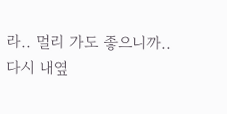라.. 멀리 가도 좋으니까..
다시 내옆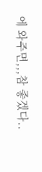에 와주면,,,참 좋겠다..